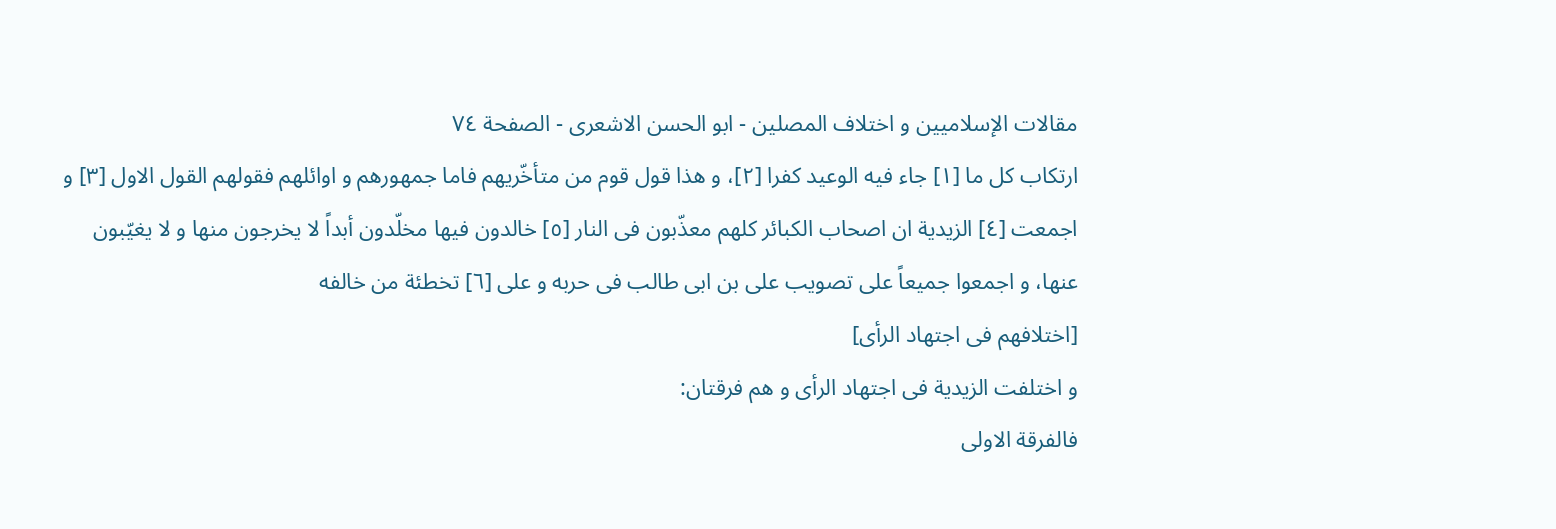مقالات الإسلاميين و اختلاف المصلين - ابو الحسن الاشعری - الصفحة ٧٤
ارتكاب كل ما [١] جاء فيه الوعيد كفرا [٢]، و هذا قول قوم من متأخّريهم فاما جمهورهم و اوائلهم فقولهم القول الاول [٣] و اجمعت [٤] الزيدية ان اصحاب الكبائر كلهم معذّبون فى النار [٥] خالدون فيها مخلّدون أبداً لا يخرجون منها و لا يغيّبون عنها، و اجمعوا جميعاً على تصويب على بن ابى طالب فى حربه و على [٦] تخطئة من خالفه
[اختلافهم فى اجتهاد الرأى]
و اختلفت الزيدية فى اجتهاد الرأى و هم فرقتان:
فالفرقة الاولى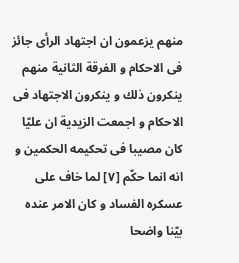منهم يزعمون ان اجتهاد الرأى جائز فى الاحكام و الفرقة الثانية منهم ينكرون ذلك و ينكرون الاجتهاد فى الاحكام و اجمعت الزيدية ان عليّا كان مصيبا فى تحكيمه الحكمين و انه انما حكّم [٧] لما خاف على عسكره الفساد و كان الامر عنده بيّنا واضحا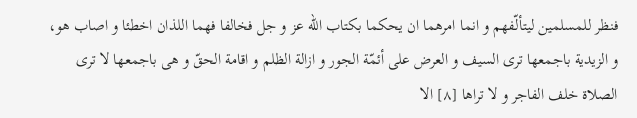فنظر للمسلمين ليتألّفهم و انما امرهما ان يحكما بكتاب اللّه عز و جل فخالفا فهما اللذان اخطئا و اصاب هو، و الزيدية باجمعها ترى السيف و العرض على أئمّة الجور و ازالة الظلم و اقامة الحقّ و هى باجمعها لا ترى الصلاة خلف الفاجر و لا تراها [٨] الا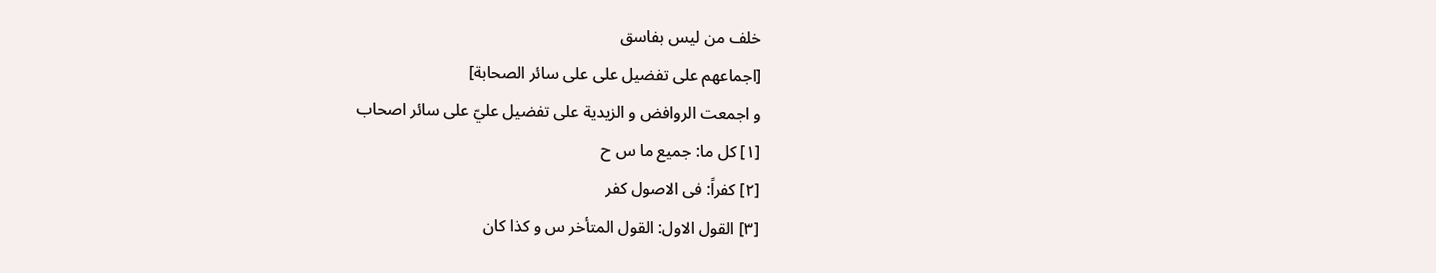خلف من ليس بفاسق
[اجماعهم على تفضيل على على سائر الصحابة]
و اجمعت الروافض و الزيدية على تفضيل عليّ على سائر اصحاب
[١] كل ما: جميع ما س ح
[٢] كفراً: فى الاصول كفر
[٣] القول الاول: القول المتأخر س و كذا كان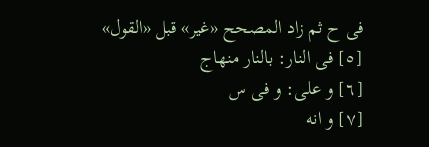فى ح ثم زاد المصحح «غير» قبل «القول»
[٥] فى النار: بالنار منهاج
[٦] و على: و فى س
[٧] و انه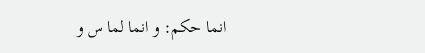انما حكم: و انما لما س و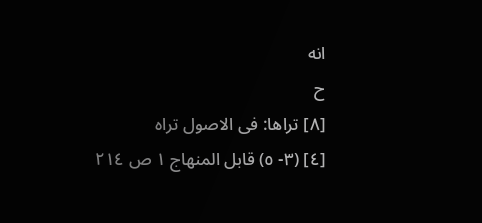انه
ح
[٨] تراها: فى الاصول تراه
[٤] (٣- ٥) قابل المنهاج ١ ص ٢١٤